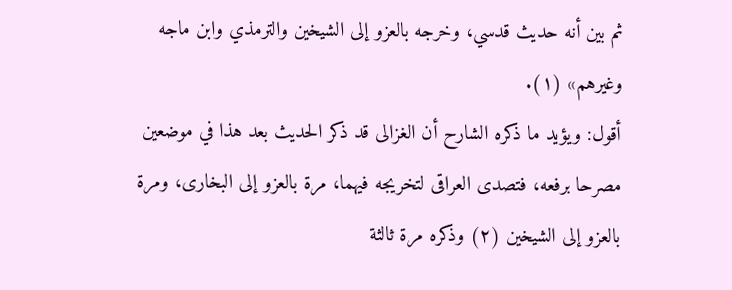ثم بين أنه حديث قدسي، وخرجه بالعزو إلى الشيخين والترمذي وابن ماجه وغيرهم» (١).
أقول: ويؤيد ما ذكره الشارح أن الغزالى قد ذكر الحديث بعد هذا في موضعين مصرحا برفعه، فتصدى العراقى لتخريجه فيهما، مرة بالعزو إلى البخارى، ومرة بالعزو إلى الشيخين (٢) وذكره مرة ثالثة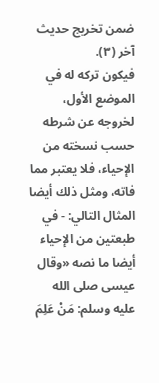ضمن تخريج حديث آخر (٣).
فيكون تركه له في الموضع الأول، لخروجه عن شرطه حسب نسخته من الإحياء، فلا يعتبر مما فاته، ومثل ذلك أيضا المثال التالي: - في طبعتين من الإحياء أيضا ما نصه «وقال عيسى صلى الله عليه وسلم: مَنْ عَلِمَ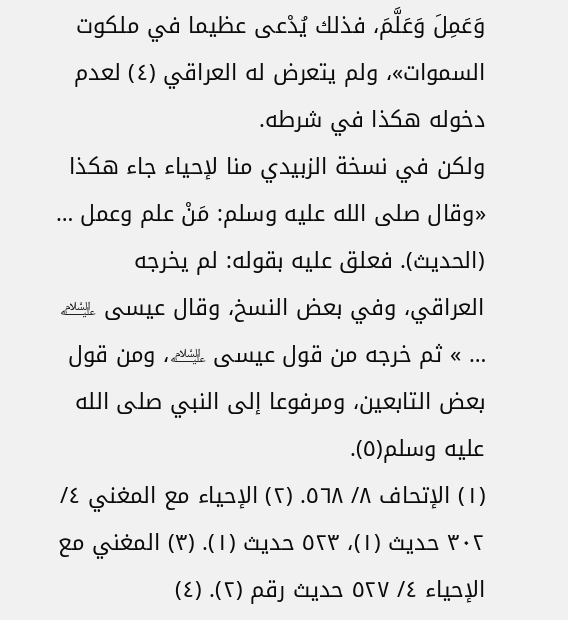وَعَمِلَ وَعَلَّمَ، فذلك يُدْعى عظيما في ملكوت السموات»، ولم يتعرض له العراقي (٤) لعدم دخوله هكذا في شرطه.
ولكن في نسخة الزبيدي منا لإحياء جاء هكذا «وقال صلى الله عليه وسلم: مَنْ علم وعمل … (الحديث). فعلق عليه بقوله: لم يخرجه العراقي، وفي بعض النسخ، وقال عيسى ﵇ … » ثم خرجه من قول عيسى ﵇، ومن قول بعض التابعين، ومرفوعا إلى النبي صلى الله عليه وسلم(٥).
(١) الإتحاف ٨/ ٥٦٨. (٢) الإحياء مع المغني ٤/ ٣٠٢ حديث (١)، ٥٢٣ حديث (١). (٣) المغني مع الإحياء ٤/ ٥٢٧ حديث رقم (٢). (٤)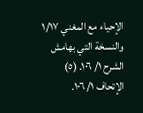الإحياء مع المغني ١/١٧ والنسخة التي بهامش الشرح ١/ ١٠٦. (٥) الإتحاف ١/ ١٠٦.